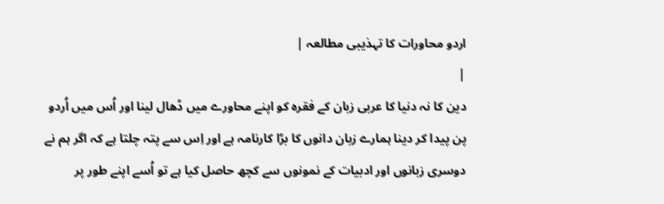اردو محاورات کا تہذیبی مطالعہ |
|
دین کا نہ دنیا کا عربی زبان کے فقرہ کو اپنے محاورے میں ڈھال لینا اور اُس میں اُردو پن پیدا کر دینا ہمارے زبان دانوں کا بڑا کارنامہ ہے اور اِس سے پتہ چلتا ہے کہ اگر ہم نے دوسری زبانوں اور ادبیات کے نمونوں سے کچھ حاصل کیا ہے تو اُسے اپنے طور پر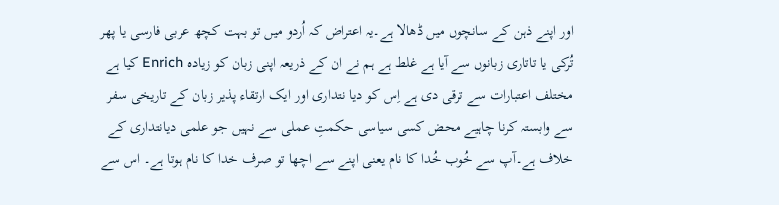اور اپنے ذہن کے سانچوں میں ڈھالا ہے۔یہ اعتراض کہ اُردو میں تو بہت کچھ عربی فارسی یا پھر تُرکی یا تاتاری زبانوں سے آیا ہے غلط ہے ہم نے ان کے ذریعہ اپنی زبان کو زیادہ Enrich کیا ہے مختلف اعتبارات سے ترقی دی ہے اِس کو دیا نتداری اور ایک ارتقاء پذیر زبان کے تاریخی سفر سے وابستہ کرنا چاہیے محض کسی سیاسی حکمتِ عملی سے نہیں جو علمی دیانتداری کے خلاف ہے۔آپ سے خُوب خُدا کا نام یعنی اپنے سے اچھا تو صرف خدا کا نام ہوتا ہے۔ اس سے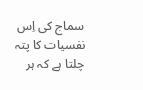سماج کی اِس نفسیات کا پتہ چلتا ہے کہ ہر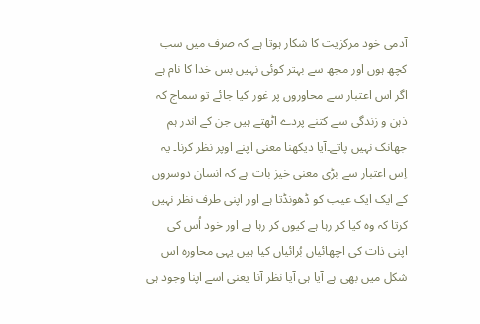آدمی خود مرکزیت کا شکار ہوتا ہے کہ صرف میں سب کچھ ہوں اور مجھ سے بہتر کوئی نہیں بس خدا کا نام ہے اگر اس اعتبار سے محاوروں پر غور کیا جائے تو سماج کہ ذہن و زندگی سے کتنے پردے اٹھتے ہیں جن کے اندر ہم جھانک نہیں پاتے۔آیا دیکھنا معنی اپنے اوپر نظر کرنا۔ یہ اِس اعتبار سے بڑی معنی خیز بات ہے کہ انسان دوسروں کے ایک ایک عیب کو ڈھونڈتا ہے اور اپنی طرف نظر نہیں کرتا کہ وہ کیا کر رہا ہے کیوں کر رہا ہے اور خود اُس کی اپنی ذات کی اچھائیاں بُرائیاں کیا ہیں یہی محاورہ اس شکل میں بھی ہے آیا ہی آیا نظر آنا یعنی اسے اپنا وجود ہی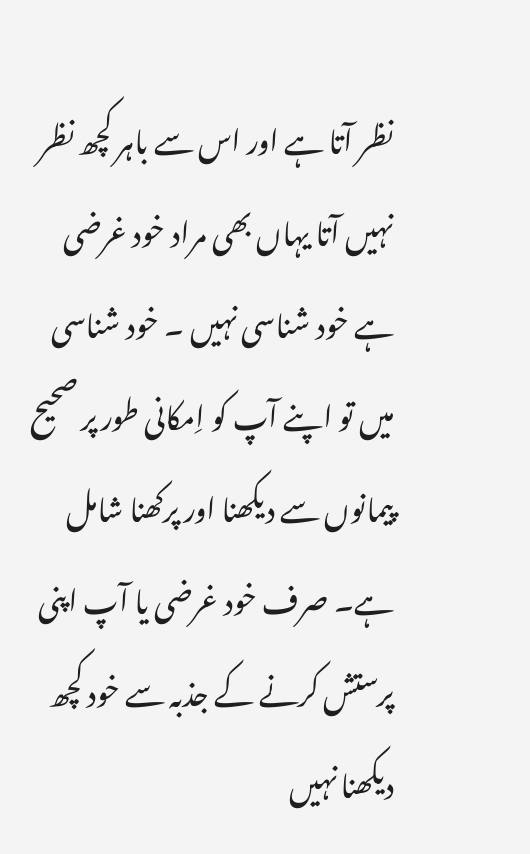نظر آتا ہے اور اس سے باہر کچھ نظر نہیں آتا یہاں بھی مراد خود غرضی ہے خود شناسی نہیں ۔ خود شناسی میں تو اپنے آپ کو اِمکانی طور پر صحیح پیمانوں سے دیکھنا اور پرکھنا شامل ہے۔ صرف خود غرضی یا آپ اپنی پرستش کرنے کے جذبہ سے خود کچھ دیکھنا نہیں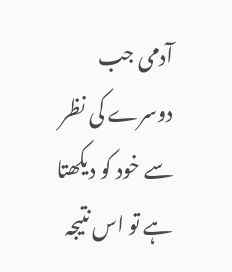آدمی جب دوسرے کی نظر سے خود کو دیکھتا ہے تو اس نتیجہ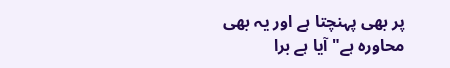پر بھی پہنچتا ہے اور یہ بھی محاورہ ہے" آیا ہے برا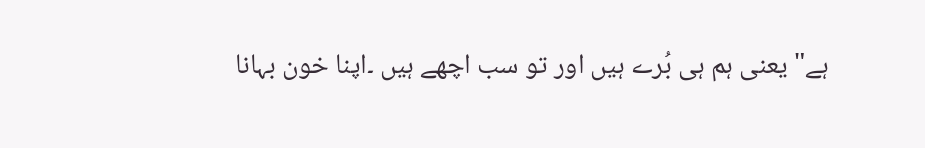ہے" یعنی ہم ہی بُرے ہیں اور تو سب اچھے ہیں ۔اپنا خون بہانا